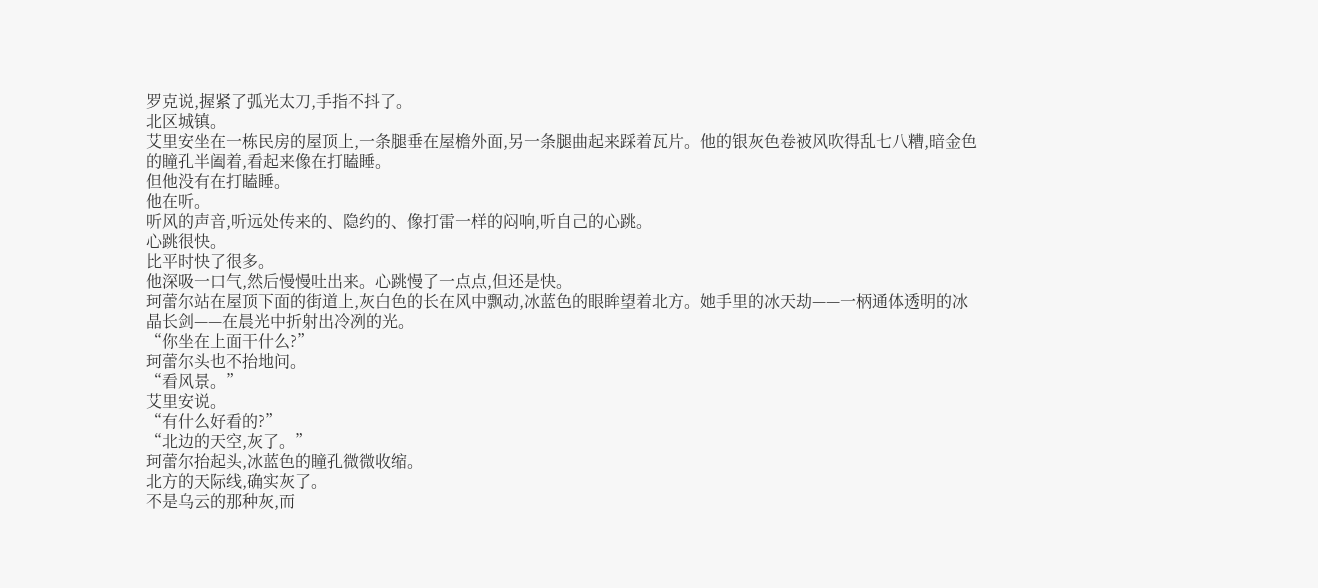罗克说,握紧了弧光太刀,手指不抖了。
北区城镇。
艾里安坐在一栋民房的屋顶上,一条腿垂在屋檐外面,另一条腿曲起来踩着瓦片。他的银灰色卷被风吹得乱七八糟,暗金色的瞳孔半阖着,看起来像在打瞌睡。
但他没有在打瞌睡。
他在听。
听风的声音,听远处传来的、隐约的、像打雷一样的闷响,听自己的心跳。
心跳很快。
比平时快了很多。
他深吸一口气,然后慢慢吐出来。心跳慢了一点点,但还是快。
珂蕾尔站在屋顶下面的街道上,灰白色的长在风中飘动,冰蓝色的眼眸望着北方。她手里的冰天劫——一柄通体透明的冰晶长剑——在晨光中折射出冷冽的光。
“你坐在上面干什么?”
珂蕾尔头也不抬地问。
“看风景。”
艾里安说。
“有什么好看的?”
“北边的天空,灰了。”
珂蕾尔抬起头,冰蓝色的瞳孔微微收缩。
北方的天际线,确实灰了。
不是乌云的那种灰,而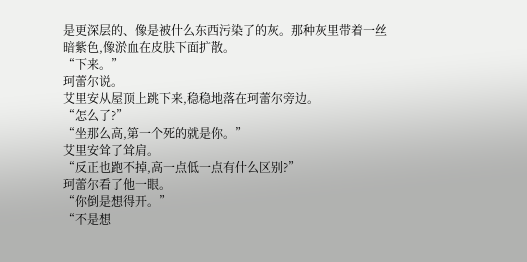是更深层的、像是被什么东西污染了的灰。那种灰里带着一丝暗紫色,像淤血在皮肤下面扩散。
“下来。”
珂蕾尔说。
艾里安从屋顶上跳下来,稳稳地落在珂蕾尔旁边。
“怎么了?”
“坐那么高,第一个死的就是你。”
艾里安耸了耸肩。
“反正也跑不掉,高一点低一点有什么区别?”
珂蕾尔看了他一眼。
“你倒是想得开。”
“不是想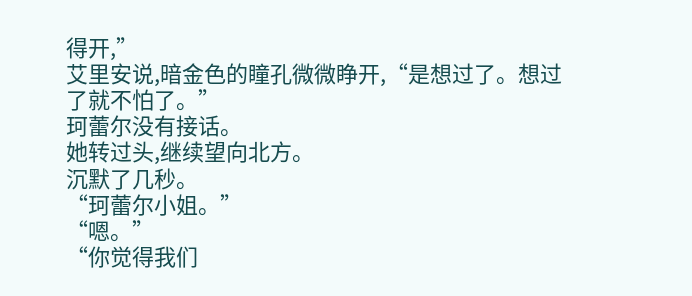得开,”
艾里安说,暗金色的瞳孔微微睁开,“是想过了。想过了就不怕了。”
珂蕾尔没有接话。
她转过头,继续望向北方。
沉默了几秒。
“珂蕾尔小姐。”
“嗯。”
“你觉得我们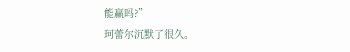能赢吗?”
珂蕾尔沉默了很久。